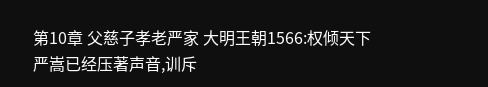第10章 父慈子孝老严家 大明王朝1566:权倾天下
严嵩已经压著声音,训斥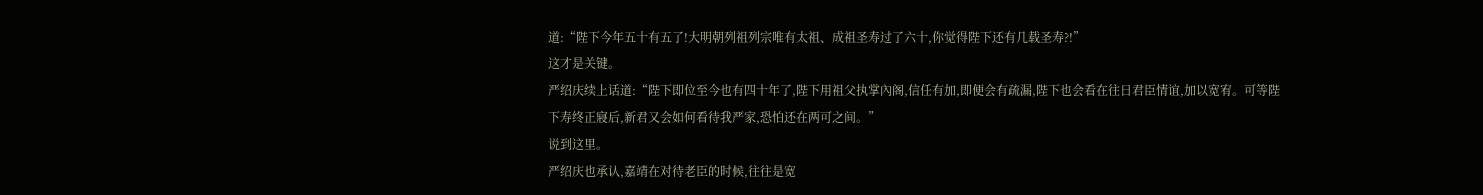道:“陛下今年五十有五了!大明朝列祖列宗唯有太祖、成祖圣寿过了六十,你觉得陛下还有几载圣寿?!”
这才是关键。
严绍庆续上话道:“陛下即位至今也有四十年了,陛下用祖父执掌內阁,信任有加,即便会有疏漏,陛下也会看在往日君臣情谊,加以宽宥。可等陛下寿终正寢后,新君又会如何看待我严家,恐怕还在两可之间。”
说到这里。
严绍庆也承认,嘉靖在对待老臣的时候,往往是宽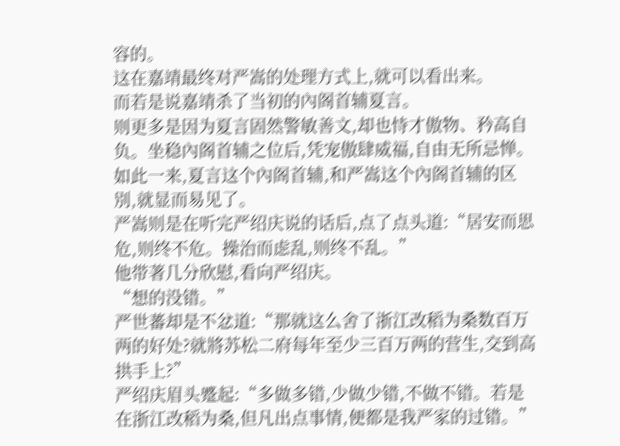容的。
这在嘉靖最终对严嵩的处理方式上,就可以看出来。
而若是说嘉靖杀了当初的內阁首辅夏言。
则更多是因为夏言固然警敏善文,却也恃才傲物、矜高自负。坐稳內阁首辅之位后,凭宠傲肆威福,自由无所忌惮。
如此一来,夏言这个內阁首辅,和严嵩这个內阁首辅的区別,就显而易见了。
严嵩则是在听完严绍庆说的话后,点了点头道:“居安而思危,则终不危。操治而虑乱,则终不乱。”
他带著几分欣慰,看向严绍庆。
“想的没错。”
严世蕃却是不忿道:“那就这么舍了浙江改稻为桑数百万两的好处?就將苏松二府每年至少三百万两的营生,交到高拱手上?”
严绍庆眉头蹙起:“多做多错,少做少错,不做不错。若是在浙江改稻为桑,但凡出点事情,便都是我严家的过错。”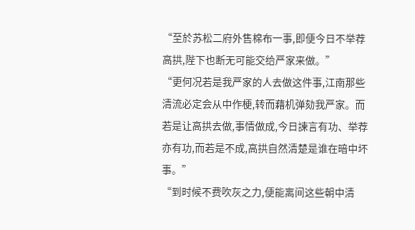“至於苏松二府外售棉布一事,即便今日不举荐高拱,陛下也断无可能交给严家来做。”
“更何况若是我严家的人去做这件事,江南那些清流必定会从中作梗,转而藉机弹劾我严家。而若是让高拱去做,事情做成,今日諫言有功、举荐亦有功,而若是不成,高拱自然清楚是谁在暗中坏事。”
“到时候不费吹灰之力,便能离间这些朝中清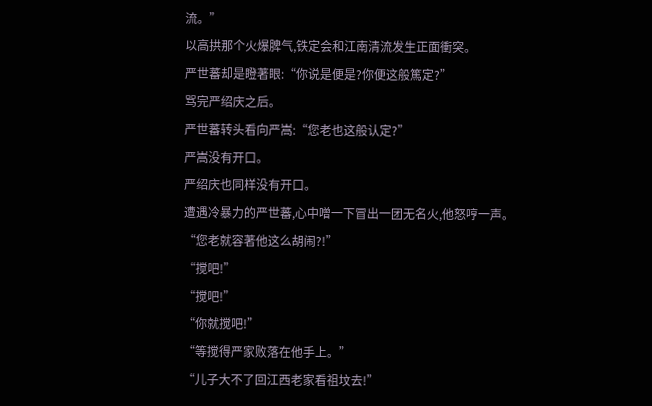流。”
以高拱那个火爆脾气,铁定会和江南清流发生正面衝突。
严世蕃却是瞪著眼:“你说是便是?你便这般篤定?”
骂完严绍庆之后。
严世蕃转头看向严嵩:“您老也这般认定?”
严嵩没有开口。
严绍庆也同样没有开口。
遭遇冷暴力的严世蕃,心中噌一下冒出一团无名火,他怒哼一声。
“您老就容著他这么胡闹?!”
“搅吧!”
“搅吧!”
“你就搅吧!”
“等搅得严家败落在他手上。”
“儿子大不了回江西老家看祖坟去!”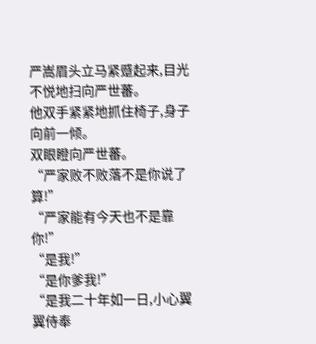严嵩眉头立马紧蹙起来,目光不悦地扫向严世蕃。
他双手紧紧地抓住椅子,身子向前一倾。
双眼瞪向严世蕃。
“严家败不败落不是你说了算!”
“严家能有今天也不是靠你!”
“是我!”
“是你爹我!”
“是我二十年如一日,小心翼翼侍奉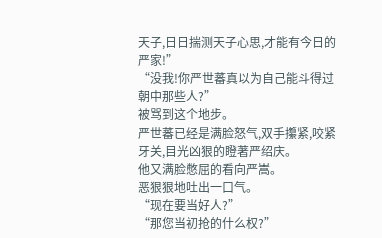天子,日日揣测天子心思,才能有今日的严家!”
“没我!你严世蕃真以为自己能斗得过朝中那些人?”
被骂到这个地步。
严世蕃已经是满脸怒气,双手攥紧,咬紧牙关,目光凶狠的瞪著严绍庆。
他又满脸憋屈的看向严嵩。
恶狠狠地吐出一口气。
“现在要当好人?”
“那您当初抢的什么权?”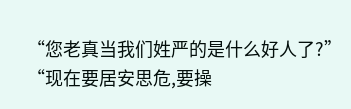“您老真当我们姓严的是什么好人了?”
“现在要居安思危,要操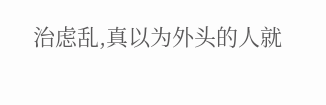治虑乱,真以为外头的人就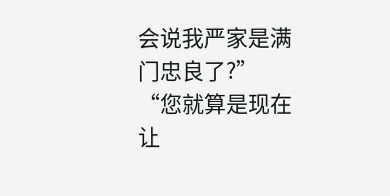会说我严家是满门忠良了?”
“您就算是现在让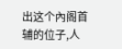出这个內阁首辅的位子,人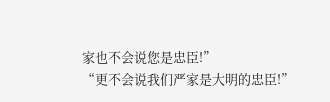家也不会说您是忠臣!”
“更不会说我们严家是大明的忠臣!”